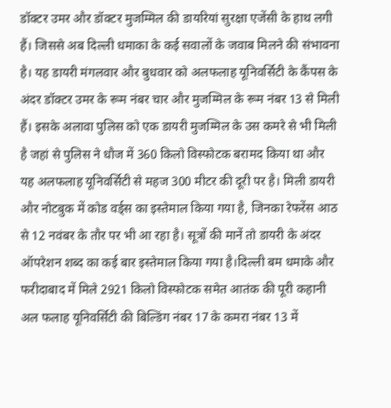डॉक्टर उमर और डॉक्टर मुजम्मिल की डायरियां सुरक्षा एजेंसी के हाथ लगी हैं। जिससे अब दिल्ली धमाका के कई सवालों के जवाब मिलने की संभावना है। यह डायरी मंगलवार और बुधवार को अलफलाह यूनिवर्सिटी के कैंपस के अंदर डॉक्टर उमर के रूम नंबर चार और मुजम्मिल के रूम नंबर 13 से मिली हैं। इसके अलावा पुलिस को एक डायरी मुजम्मिल के उस कमरे से भी मिली है जहां से पुलिस ने धौज में 360 किलो विस्फोटक बरामद किया था और यह अलफलाह यूनिवर्सिटी से महज 300 मीटर की दूरी पर है। मिली डायरी और नोटबुक में कोड वर्ड्स का इस्तेमाल किया गया है, जिनका रेफरेंस आठ से 12 नवंबर के तौर पर भी आ रहा है। सूत्रों की मानें तो डायरी के अंदर ऑपरेशन शब्द का कई बार इस्तेमाल किया गया है।दिल्ली बम धमाके और फरीदाबाद में मिले 2921 किलो विस्फोटक समेत आतंक की पूरी कहानी अल फलाह यूनिवर्सिटी की बिल्डिंग नंबर 17 के कमरा नंबर 13 में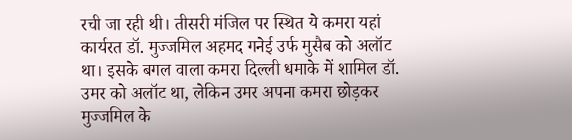रची जा रही थी। तीसरी मंजिल पर स्थित ये कमरा यहां कार्यरत डॉ. मुज्जमिल अहमद गनेई उर्फ मुसैब को अलॉट था। इसके बगल वाला कमरा दिल्ली धमाके में शामिल डॉ. उमर को अलॉट था, लेकिन उमर अपना कमरा छोड़कर मुज्जमिल के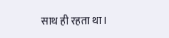साथ ही रहता था।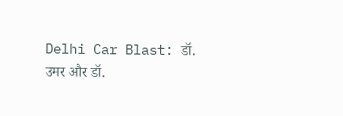Delhi Car Blast: डॉ. उमर और डॉ.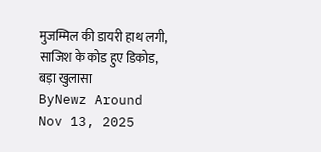मुजम्मिल की डायरी हाथ लगी, साजिश के कोड हुए डिकोड, बड़ा खुलासा
ByNewz Around
Nov 13, 2025